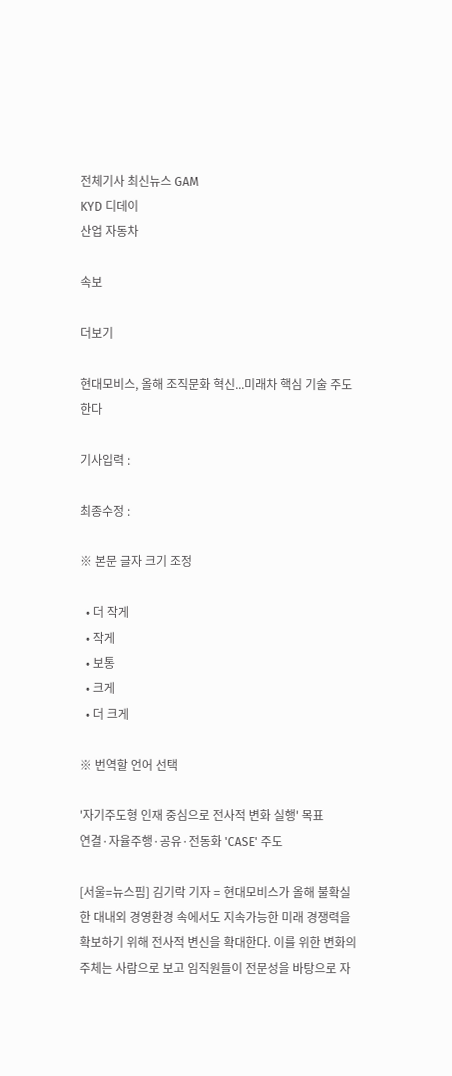전체기사 최신뉴스 GAM
KYD 디데이
산업 자동차

속보

더보기

현대모비스, 올해 조직문화 혁신...미래차 핵심 기술 주도한다

기사입력 :

최종수정 :

※ 본문 글자 크기 조정

  • 더 작게
  • 작게
  • 보통
  • 크게
  • 더 크게

※ 번역할 언어 선택

'자기주도형 인재 중심으로 전사적 변화 실행' 목표
연결·자율주행·공유·전동화 'CASE' 주도

[서울=뉴스핌] 김기락 기자 = 현대모비스가 올해 불확실한 대내외 경영환경 속에서도 지속가능한 미래 경쟁력을 확보하기 위해 전사적 변신을 확대한다. 이를 위한 변화의 주체는 사람으로 보고 임직원들이 전문성을 바탕으로 자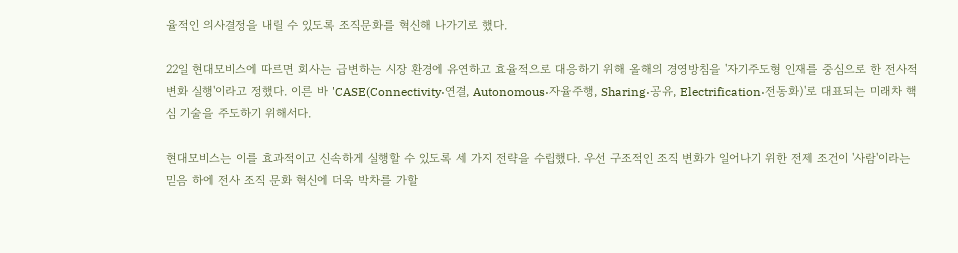율적인 의사결정을 내릴 수 있도록 조직문화를 혁신해 나가기로 했다.

22일 현대모비스에 따르면 회사는 급변하는 시장 환경에 유연하고 효율적으로 대응하기 위해 올해의 경영방침을 '자기주도형 인재를 중심으로 한 전사적 변화 실행'이라고 정했다. 이른 바 'CASE(Connectivity·연결, Autonomous·자율주행, Sharing·공유, Electrification·전동화)'로 대표되는 미래차 핵심 기술을 주도하기 위해서다.

현대모비스는 이를 효과적이고 신속하게 실행할 수 있도록 세 가지 전략을 수립했다. 우선 구조적인 조직 변화가 일어나기 위한 전제 조건이 '사람'이라는 믿음 하에 전사 조직 문화 혁신에 더욱 박차를 가할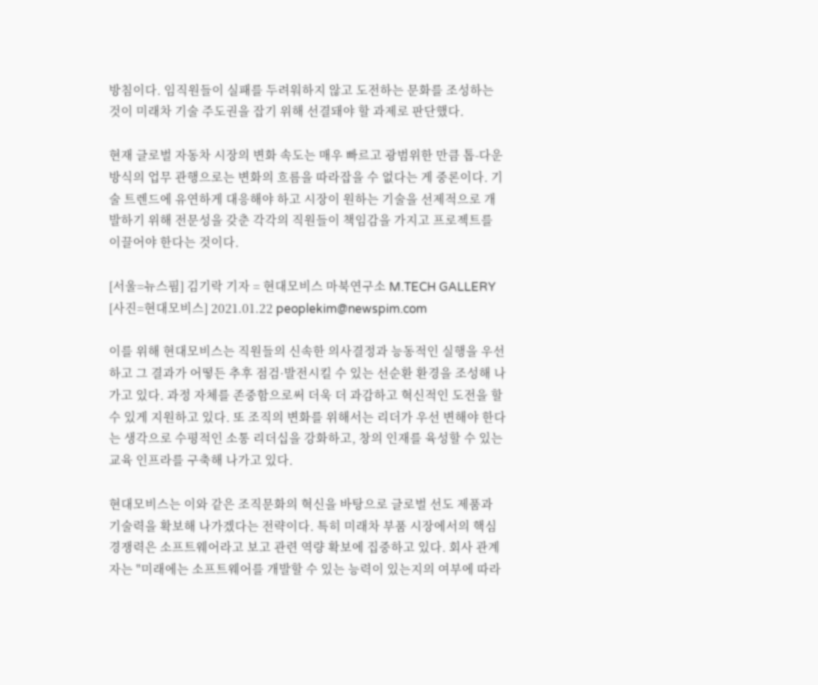방침이다. 임직원들이 실패를 두려워하지 않고 도전하는 문화를 조성하는 것이 미래차 기술 주도권을 잡기 위해 선결돼야 할 과제로 판단했다.

현재 글로벌 자동차 시장의 변화 속도는 매우 빠르고 광범위한 만큼 톱-다운 방식의 업무 관행으로는 변화의 흐름을 따라잡을 수 없다는 게 중론이다. 기술 트렌드에 유연하게 대응해야 하고 시장이 원하는 기술을 선제적으로 개발하기 위해 전문성을 갖춘 각각의 직원들이 책임감을 가지고 프로젝트를 이끌어야 한다는 것이다.

[서울=뉴스핌] 김기락 기자 = 현대모비스 마북연구소 M.TECH GALLERY [사진=현대모비스] 2021.01.22 peoplekim@newspim.com

이를 위해 현대모비스는 직원들의 신속한 의사결정과 능동적인 실행을 우선하고 그 결과가 어떻든 추후 점검·발전시킬 수 있는 선순환 환경을 조성해 나가고 있다. 과정 자체를 존중함으로써 더욱 더 과감하고 혁신적인 도전을 할 수 있게 지원하고 있다. 또 조직의 변화를 위해서는 리더가 우선 변해야 한다는 생각으로 수평적인 소통 리더십을 강화하고, 창의 인재를 육성할 수 있는 교육 인프라를 구축해 나가고 있다.

현대모비스는 이와 같은 조직문화의 혁신을 바탕으로 글로벌 선도 제품과 기술력을 확보해 나가겠다는 전략이다. 특히 미래차 부품 시장에서의 핵심 경쟁력은 소프트웨어라고 보고 관련 역량 확보에 집중하고 있다. 회사 관계자는 "미래에는 소프트웨어를 개발할 수 있는 능력이 있는지의 여부에 따라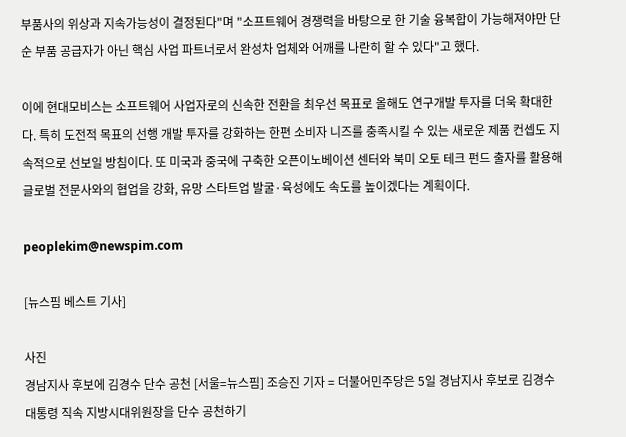부품사의 위상과 지속가능성이 결정된다"며 "소프트웨어 경쟁력을 바탕으로 한 기술 융복합이 가능해져야만 단순 부품 공급자가 아닌 핵심 사업 파트너로서 완성차 업체와 어깨를 나란히 할 수 있다"고 했다.

이에 현대모비스는 소프트웨어 사업자로의 신속한 전환을 최우선 목표로 올해도 연구개발 투자를 더욱 확대한다. 특히 도전적 목표의 선행 개발 투자를 강화하는 한편 소비자 니즈를 충족시킬 수 있는 새로운 제품 컨셉도 지속적으로 선보일 방침이다. 또 미국과 중국에 구축한 오픈이노베이션 센터와 북미 오토 테크 펀드 출자를 활용해 글로벌 전문사와의 협업을 강화, 유망 스타트업 발굴·육성에도 속도를 높이겠다는 계획이다.

peoplekim@newspim.com

[뉴스핌 베스트 기사]

사진
경남지사 후보에 김경수 단수 공천 [서울=뉴스핌] 조승진 기자 = 더불어민주당은 5일 경남지사 후보로 김경수 대통령 직속 지방시대위원장을 단수 공천하기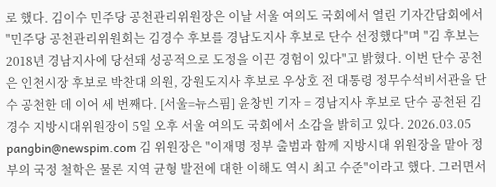로 했다. 김이수 민주당 공천관리위원장은 이날 서울 여의도 국회에서 열린 기자간담회에서 "민주당 공천관리위원회는 김경수 후보를 경남도지사 후보로 단수 선정했다"며 "김 후보는 2018년 경남지사에 당선돼 성공적으로 도정을 이끈 경험이 있다"고 밝혔다. 이번 단수 공천은 인천시장 후보로 박찬대 의원, 강원도지사 후보로 우상호 전 대통령 정무수석비서관을 단수 공천한 데 이어 세 번째다. [서울=뉴스핌] 윤창빈 기자 = 경남지사 후보로 단수 공천된 김경수 지방시대위원장이 5일 오후 서울 여의도 국회에서 소감을 밝히고 있다. 2026.03.05 pangbin@newspim.com 김 위원장은 "이재명 정부 출범과 함께 지방시대 위원장을 맡아 정부의 국정 철학은 물론 지역 균형 발전에 대한 이해도 역시 최고 수준"이라고 했다. 그러면서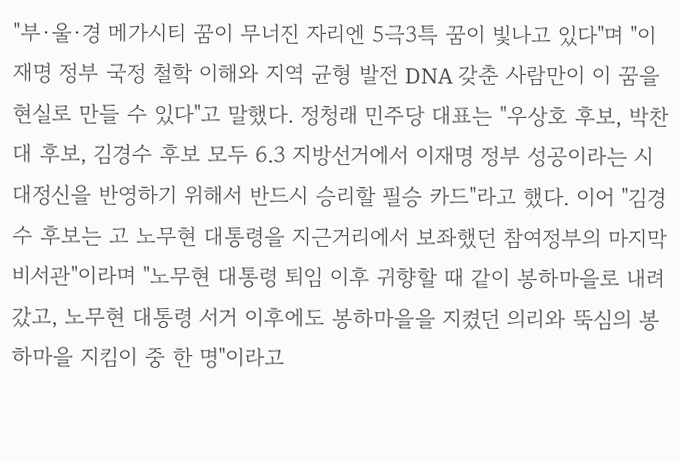"부·울·경 메가시티 꿈이 무너진 자리엔 5극3특 꿈이 빛나고 있다"며 "이재명 정부 국정 철학 이해와 지역 균형 발전 DNA 갖춘 사람만이 이 꿈을 현실로 만들 수 있다"고 말했다. 정청래 민주당 대표는 "우상호 후보, 박찬대 후보, 김경수 후보 모두 6.3 지방선거에서 이재명 정부 성공이라는 시대정신을 반영하기 위해서 반드시 승리할 필승 카드"라고 했다. 이어 "김경수 후보는 고 노무현 대통령을 지근거리에서 보좌했던 참여정부의 마지막 비서관"이라며 "노무현 대통령 퇴임 이후 귀향할 때 같이 봉하마을로 내려갔고, 노무현 대통령 서거 이후에도 봉하마을을 지켰던 의리와 뚝심의 봉하마을 지킴이 중 한 명"이라고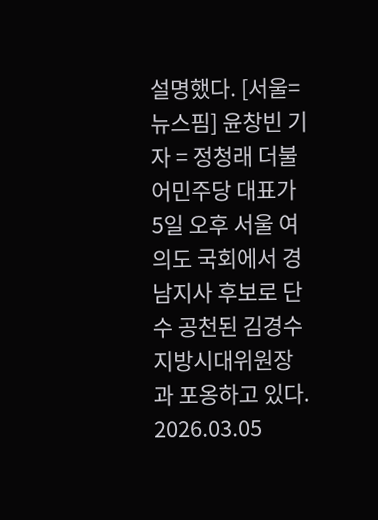설명했다. [서울=뉴스핌] 윤창빈 기자 = 정청래 더불어민주당 대표가 5일 오후 서울 여의도 국회에서 경남지사 후보로 단수 공천된 김경수 지방시대위원장과 포옹하고 있다. 2026.03.05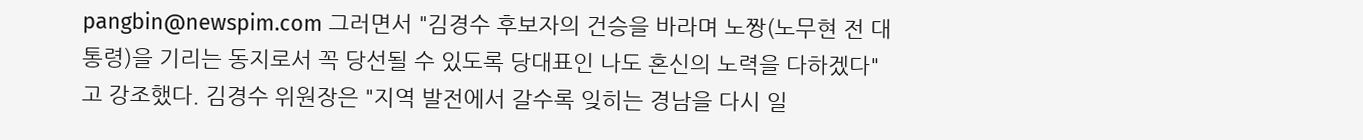pangbin@newspim.com 그러면서 "김경수 후보자의 건승을 바라며 노짱(노무현 전 대통령)을 기리는 동지로서 꼭 당선될 수 있도록 당대표인 나도 혼신의 노력을 다하겠다"고 강조했다. 김경수 위원장은 "지역 발전에서 갈수록 잊히는 경남을 다시 일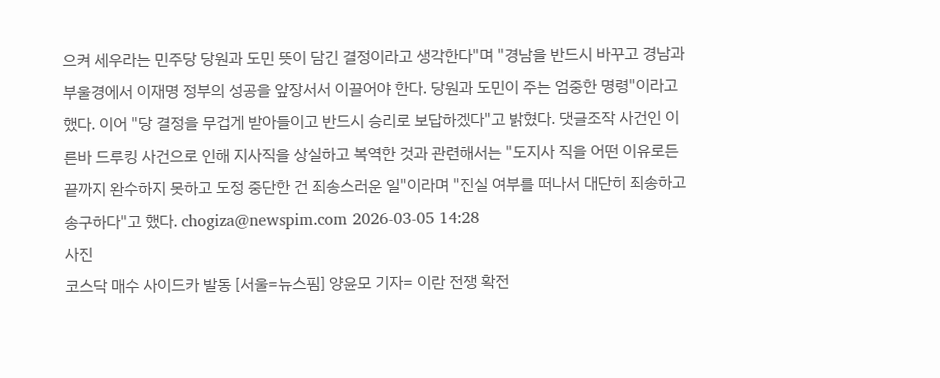으켜 세우라는 민주당 당원과 도민 뜻이 담긴 결정이라고 생각한다"며 "경남을 반드시 바꾸고 경남과 부울경에서 이재명 정부의 성공을 앞장서서 이끌어야 한다. 당원과 도민이 주는 엄중한 명령"이라고 했다. 이어 "당 결정을 무겁게 받아들이고 반드시 승리로 보답하겠다"고 밝혔다. 댓글조작 사건인 이른바 드루킹 사건으로 인해 지사직을 상실하고 복역한 것과 관련해서는 "도지사 직을 어떤 이유로든 끝까지 완수하지 못하고 도정 중단한 건 죄송스러운 일"이라며 "진실 여부를 떠나서 대단히 죄송하고 송구하다"고 했다. chogiza@newspim.com 2026-03-05 14:28
사진
코스닥 매수 사이드카 발동 [서울=뉴스핌] 양윤모 기자= 이란 전쟁 확전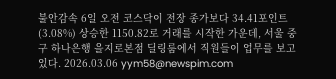불안감속 6일 오전 코스닥이 전장 종가보다 34.41포인트(3.08%) 상승한 1150.82로 거래를 시작한 가운데, 서울 중구 하나은행 을지로본점 딜링룸에서 직원들이 업무를 보고 있다. 2026.03.06 yym58@newspim.com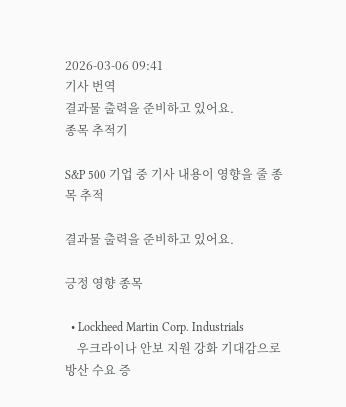2026-03-06 09:41
기사 번역
결과물 출력을 준비하고 있어요.
종목 추적기

S&P 500 기업 중 기사 내용이 영향을 줄 종목 추적

결과물 출력을 준비하고 있어요.

긍정 영향 종목

  • Lockheed Martin Corp. Industrials
    우크라이나 안보 지원 강화 기대감으로 방산 수요 증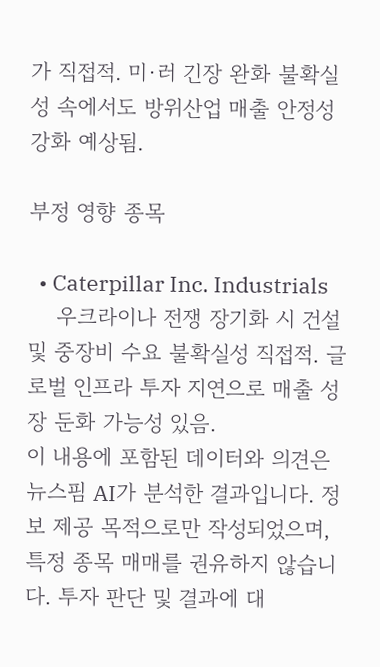가 직접적. 미·러 긴장 완화 불확실성 속에서도 방위산업 매출 안정성 강화 예상됨.

부정 영향 종목

  • Caterpillar Inc. Industrials
    우크라이나 전쟁 장기화 시 건설 및 중장비 수요 불확실성 직접적. 글로벌 인프라 투자 지연으로 매출 성장 둔화 가능성 있음.
이 내용에 포함된 데이터와 의견은 뉴스핌 AI가 분석한 결과입니다. 정보 제공 목적으로만 작성되었으며, 특정 종목 매매를 권유하지 않습니다. 투자 판단 및 결과에 대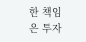한 책임은 투자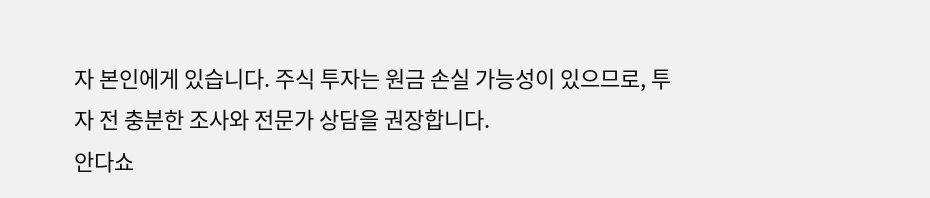자 본인에게 있습니다. 주식 투자는 원금 손실 가능성이 있으므로, 투자 전 충분한 조사와 전문가 상담을 권장합니다.
안다쇼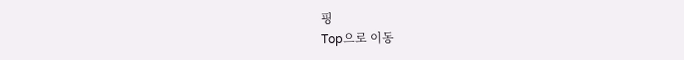핑
Top으로 이동